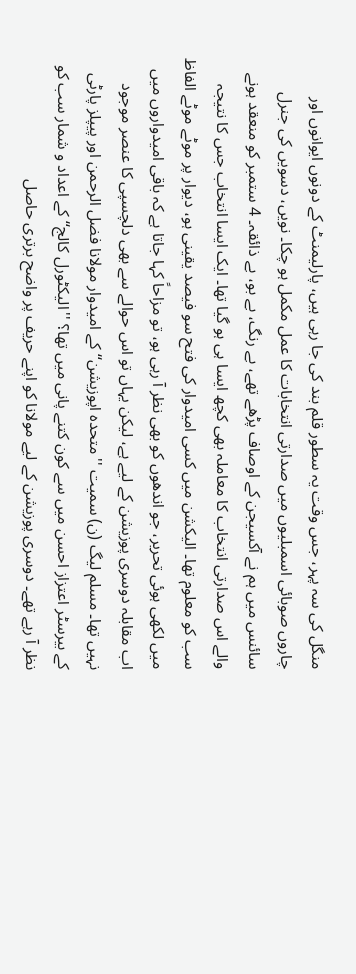منگل کی سہ پہر، جس وقت یہ سطور قلم بند کی جا رہی ہیں، پارلیمنٹ کے دونوں ایوانوں اور چاروں صوبائی اسمبلیوں میں صدارتی انتخابات کا عمل مکمل ہو چکا۔ نویں، دسویں کی جنرل سائنس میں ہم نے آکسیجن کے اوصاف پڑھے تھے، بے رنگ، بے بو، بے ذائقہ۔ 4 ستمبر کو منعقد ہونے والے اس صدارتی انتخاب کا معاملہ بھی کچھ ایسا ہی ہو گیا تھا۔ ایک ایسا انتخاب جس کا نتیجہ سب کو معلوم تھا۔ الیکشن میں کسی امیدوار کی فتح سو فیصد یقینی ہو، دیوار پر موٹے موٹے الفاظ میں لکھی ہوئی تحریر، جو اندھوں کو بھی نظر آ رہی ہو، تو مزاحاً کہا جاتا ہے کہ باقی امیدواروں میں اب مقابلہ دوسری پوزیشن کے لیے ہے، لیکن یہاں تو اس حوالے سے بھی دلچسپی کا عنصر موجود نہیں تھا۔ مسلم لیگ (ن) سمیت ''متحدہ اپوزیشن‘‘ کے امیدوار مولانا فضل الرحمن اور پیپلز پارٹی کے بیرسٹر اعتزاز احسن میں سے کون کتنے پانی میں تھا؟ ''الیکٹورل کالج‘‘ کے اعداد و شمار سب کو نظر آ رہے تھے۔ دوسری پوزیشن کے لیے مولانا کو اپنے حریف پر واضح برتری حاصل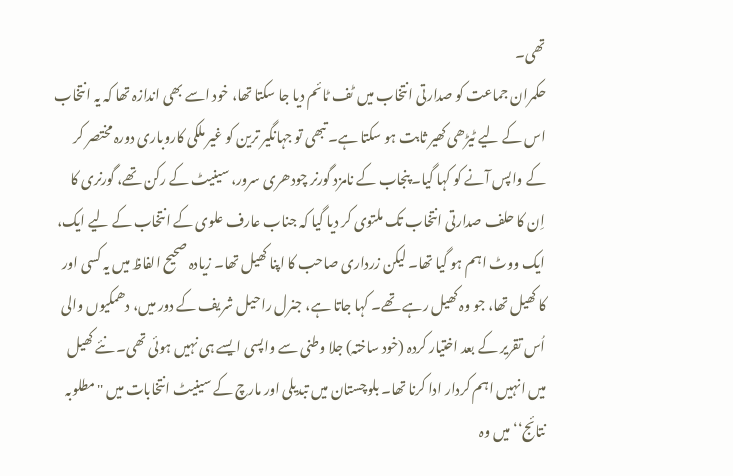تھی۔
حکمران جماعت کو صدارتی انتخاب میں ٹف ٹائم دیا جا سکتا تھا، خود اسے بھی اندازہ تھا کہ یہ انتخاب اس کے لیے ٹیڑھی کھیر ثابت ہو سکتا ہے۔ تبھی تو جہانگیر ترین کو غیر ملکی کاروباری دورہ مختصر کر کے واپس آنے کو کہا گیا۔ پنجاب کے نامزد گورنر چودھری سرور، سینیٹ کے رکن تھے، گورنری کا اِن کا حلف صدارتی انتخاب تک ملتوی کر دیا گیا کہ جناب عارف علوی کے انتخاب کے لیے ایک، ایک ووٹ اہم ہو گیا تھا۔ لیکن زرداری صاحب کا اپنا کھیل تھا۔ زیادہ صحیح الفاظ میں یہ کسی اور کا کھیل تھا، جو وہ کھیل رہے تھے۔ کہا جاتا ہے، جنرل راحیل شریف کے دور میں، دھمکیوں والی اُس تقریر کے بعد اختیار کردہ (خود ساختہ) جلا وطنی سے واپسی ایسے ہی نہیں ہوئی تھی۔ نئے کھیل میں انہیں اہم کردار ادا کرنا تھا۔ بلوچستان میں تبدیلی اور مارچ کے سینیٹ انتخابات میں ''مطلوبہ نتائج‘‘ میں وہ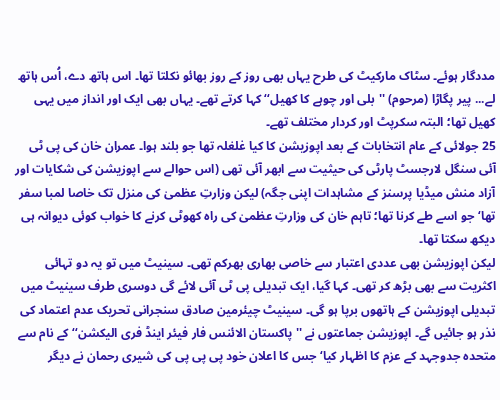مددگار ہوئے۔ سٹاک مارکیٹ کی طرح یہاں بھی روز کے روز بھائو نکلتا تھا۔ اس ہاتھ دے، اُس ہاتھ لے... پیر پگاڑا (مرحوم) ''بلی اور چوہے کا کھیل‘‘ کہا کرتے تھے۔ یہاں بھی ایک اور انداز میں یہی کھیل تھا؛ البتہ سکرپٹ اور کردار مختلف تھے۔
25 جولائی کے عام انتخابات کے بعد اپوزیشن کا کیا غلغلہ تھا جو بلند ہوا۔ عمران خان کی پی ٹی آئی سنگل لارجسٹ پارٹی کی حیثیت سے ابھر آئی تھی (اس حوالے سے اپوزیشن کی شکایات اور آزاد منش میڈیا پرسنز کے مشاہدات اپنی جگہ) لیکن وزارتِ عظمیٰ کی منزل تک خاصا لمبا سفر تھا‘ جو اسے طے کرنا تھا؛ تاہم خان کی وزارتِ عظمیٰ کی راہ کھوٹی کرنے کا خواب کوئی دیوانہ ہی دیکھ سکتا تھا۔
لیکن اپوزیشن بھی عددی اعتبار سے خاصی بھاری بھرکم تھی۔ سینیٹ میں تو یہ دو تہائی اکثریت سے بھی بڑھ کر تھی۔ کہا گیا، ایک تبدیلی پی ٹی آئی لائے گی دوسری طرف سینیٹ میں تبدیلی اپوزیشن کے ہاتھوں برپا ہو گی۔ سینیٹ چیئرمین صادق سنجرانی تحریک عدم اعتماد کی نذر ہو جائیں گے۔ اپوزیشن جماعتوں نے ''پاکستان الائنس فار فیئر اینڈ فری الیکشن‘‘ کے نام سے متحدہ جدوجہد کے عزم کا اظہار کیا‘ جس کا اعلان خود پی پی پی کی شیری رحمان نے دیگر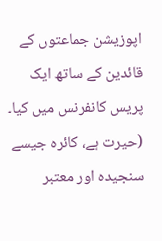اپوزیشن جماعتوں کے قائدین کے ساتھ ایک پریس کانفرنس میں کیا۔ (حیرت ہے، کائرہ جیسے سنجیدہ اور معتبر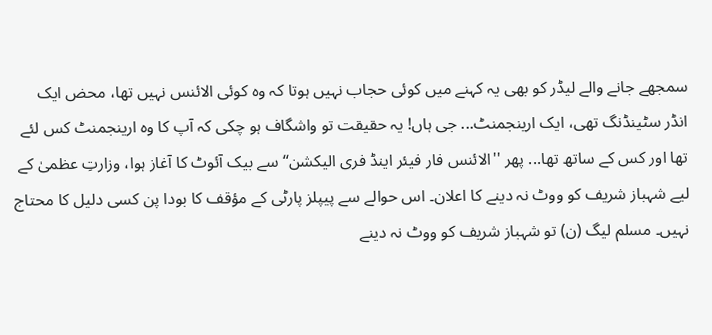سمجھے جانے والے لیڈر کو بھی یہ کہنے میں کوئی حجاب نہیں ہوتا کہ وہ کوئی الائنس نہیں تھا، محض ایک انڈر سٹینڈنگ تھی، ایک ارینجمنٹ... جی ہاں! یہ حقیقت تو واشگاف ہو چکی کہ آپ کا وہ ارینجمنٹ کس لئے تھا اور کس کے ساتھ تھا... پھر ''الائنس فار فیئر اینڈ فری الیکشن‘‘ سے بیک آئوٹ کا آغاز ہوا، وزارتِ عظمیٰ کے لیے شہباز شریف کو ووٹ نہ دینے کا اعلان۔ اس حوالے سے پیپلز پارٹی کے مؤقف کا بودا پن کسی دلیل کا محتاج نہیں۔ مسلم لیگ (ن) تو شہباز شریف کو ووٹ نہ دینے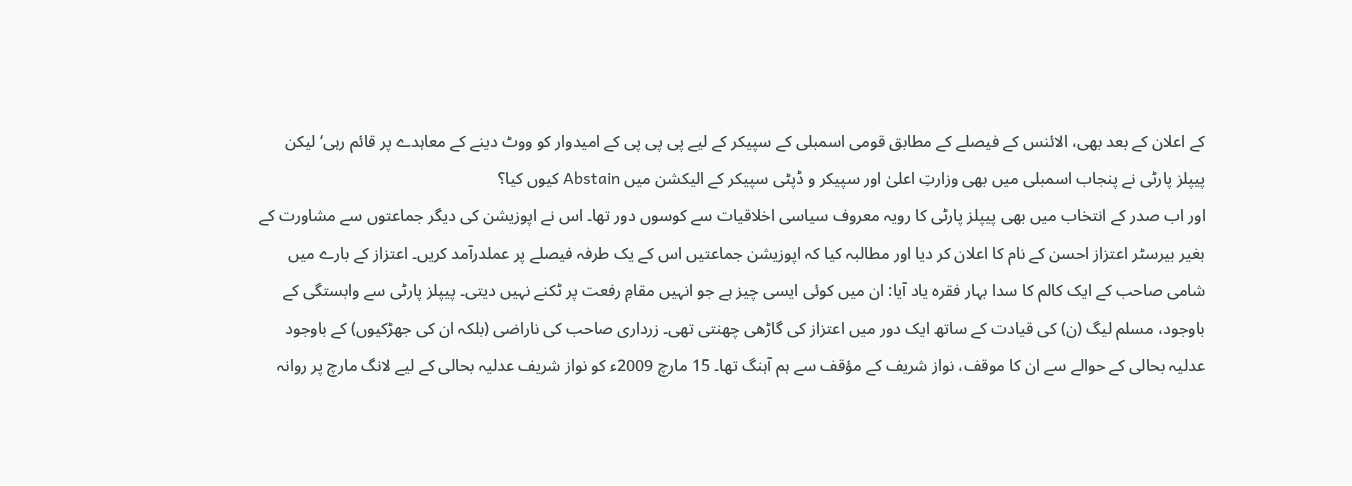کے اعلان کے بعد بھی، الائنس کے فیصلے کے مطابق قومی اسمبلی کے سپیکر کے لیے پی پی پی کے امیدوار کو ووٹ دینے کے معاہدے پر قائم رہی‘ لیکن پیپلز پارٹی نے پنجاب اسمبلی میں بھی وزارتِ اعلیٰ اور سپیکر و ڈپٹی سپیکر کے الیکشن میں Abstain کیوں کیا؟
اور اب صدر کے انتخاب میں بھی پیپلز پارٹی کا رویہ معروف سیاسی اخلاقیات سے کوسوں دور تھا۔ اس نے اپوزیشن کی دیگر جماعتوں سے مشاورت کے بغیر بیرسٹر اعتزاز احسن کے نام کا اعلان کر دیا اور مطالبہ کیا کہ اپوزیشن جماعتیں اس کے یک طرفہ فیصلے پر عملدرآمد کریں۔ اعتزاز کے بارے میں شامی صاحب کے ایک کالم کا سدا بہار فقرہ یاد آیا: ان میں کوئی ایسی چیز ہے جو انہیں مقامِ رفعت پر ٹکنے نہیں دیتی۔ پیپلز پارٹی سے وابستگی کے باوجود، مسلم لیگ (ن) کی قیادت کے ساتھ ایک دور میں اعتزاز کی گاڑھی چھنتی تھی۔ زرداری صاحب کی ناراضی (بلکہ ان کی جھڑکیوں) کے باوجود عدلیہ بحالی کے حوالے سے ان کا موقف، نواز شریف کے مؤقف سے ہم آہنگ تھا۔ 15 مارچ 2009ء کو نواز شریف عدلیہ بحالی کے لیے لانگ مارچ پر روانہ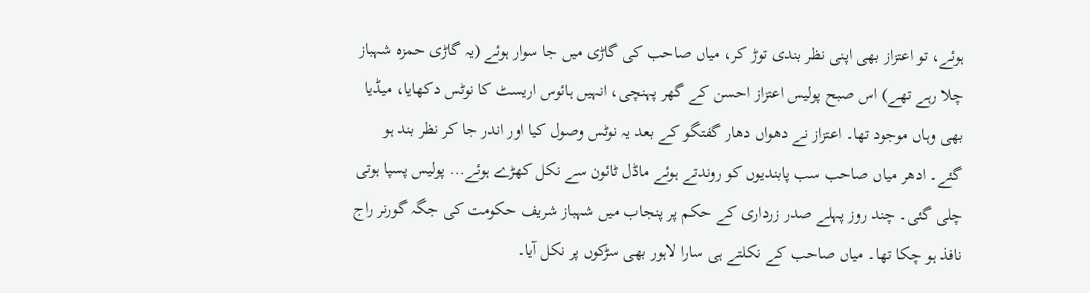ہوئے، تو اعتزاز بھی اپنی نظر بندی توڑ کر، میاں صاحب کی گاڑی میں جا سوار ہوئے (یہ گاڑی حمزہ شہباز چلا رہے تھے) اس صبح پولیس اعتزاز احسن کے گھر پہنچی، انہیں ہائوس اریسٹ کا نوٹس دکھایا، میڈیا بھی وہاں موجود تھا۔ اعتزاز نے دھواں دھار گفتگو کے بعد یہ نوٹس وصول کیا اور اندر جا کر نظر بند ہو گئے۔ ادھر میاں صاحب سب پابندیوں کو روندتے ہوئے ماڈل ٹائون سے نکل کھڑے ہوئے... پولیس پسپا ہوتی چلی گئی۔ چند روز پہلے صدر زرداری کے حکم پر پنجاب میں شہباز شریف حکومت کی جگہ گورنر راج نافذ ہو چکا تھا۔ میاں صاحب کے نکلتے ہی سارا لاہور بھی سڑکوں پر نکل آیا۔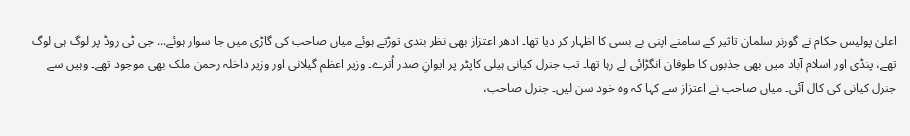اعلیٰ پولیس حکام نے گورنر سلمان تاثیر کے سامنے اپنی بے بسی کا اظہار کر دیا تھا۔ ادھر اعتزاز بھی نظر بندی توڑتے ہوئے میاں صاحب کی گاڑی میں جا سوار ہوئے... جی ٹی روڈ پر لوگ ہی لوگ تھے، پنڈی اور اسلام آباد میں بھی جذبوں کا طوفان انگڑائی لے رہا تھا۔ تب جنرل کیانی ہیلی کاپٹر پر ایوانِ صدر اُترے۔ وزیر اعظم گیلانی اور وزیر داخلہ رحمن ملک بھی موجود تھے۔ وہیں سے جنرل کیانی کی کال آئی۔ میاں صاحب نے اعتزاز سے کہا کہ وہ خود سن لیں۔ جنرل صاحب،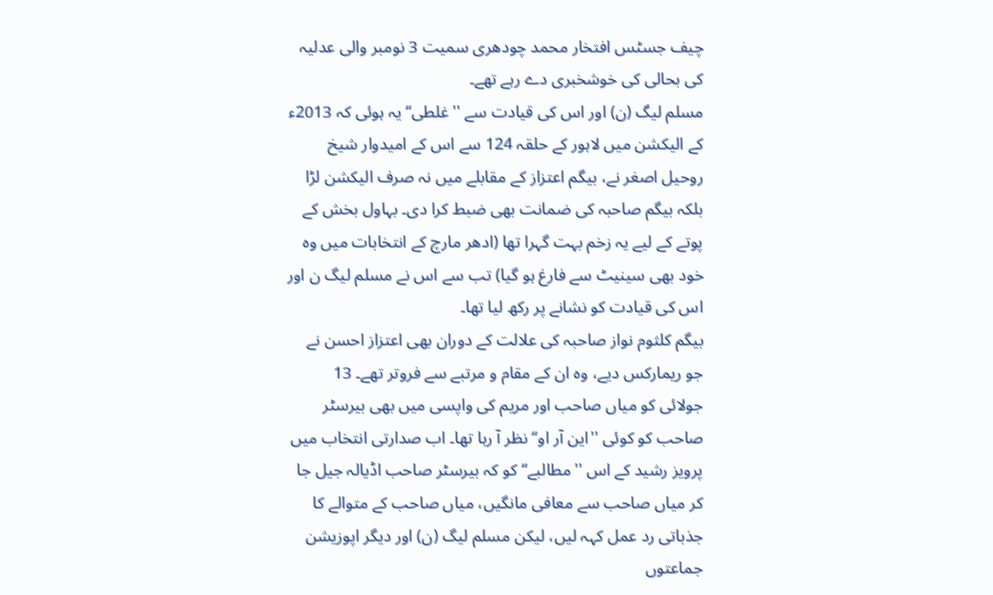چیف جسٹس افتخار محمد چودھری سمیت 3 نومبر والی عدلیہ کی بحالی کی خوشخبری دے رہے تھے۔
مسلم لیگ (ن) اور اس کی قیادت سے ''غلطی‘‘ یہ ہوئی کہ 2013ء کے الیکشن میں لاہور کے حلقہ 124 سے اس کے امیدوار شیخ روحیل اصغر نے، بیگم اعتزاز کے مقابلے میں نہ صرف الیکشن لڑا بلکہ بیگم صاحبہ کی ضمانت بھی ضبط کرا دی۔ بہاول بخش کے پوتے کے لیے یہ زخم بہت گہرا تھا (ادھر مارچ کے انتخابات میں وہ خود بھی سینیٹ سے فارغ ہو گیا) تب سے اس نے مسلم لیگ ن اور اس کی قیادت کو نشانے پر رکھ لیا تھا۔
بیگم کلثوم نواز صاحبہ کی علالت کے دوران بھی اعتزاز احسن نے جو ریمارکس دیے، وہ ان کے مقام و مرتبے سے فروتر تھے۔ 13 جولائی کو میاں صاحب اور مریم کی واپسی میں بھی بیرسٹر صاحب کو کوئی ''این آر او‘‘ نظر آ رہا تھا۔ اب صدارتی انتخاب میں پرویز رشید کے اس ''مطالبے‘‘ کو کہ بیرسٹر صاحب اڈیالہ جیل جا کر میاں صاحب سے معافی مانگیں، میاں صاحب کے متوالے کا جذباتی رد عمل کہہ لیں، لیکن مسلم لیگ (ن) اور دیگر اپوزیشن جماعتوں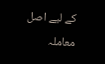کے لیے اصل معاملہ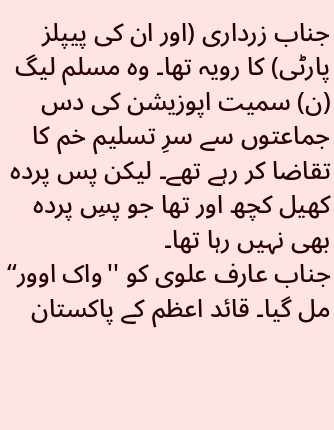جناب زرداری (اور ان کی پیپلز پارٹی) کا رویہ تھا۔ وہ مسلم لیگ (ن) سمیت اپوزیشن کی دس جماعتوں سے سرِ تسلیم خم کا تقاضا کر رہے تھے۔ لیکن پس پردہ کھیل کچھ اور تھا جو پسِ پردہ بھی نہیں رہا تھا۔
جناب عارف علوی کو ''واک اوور‘‘ مل گیا۔ قائد اعظم کے پاکستان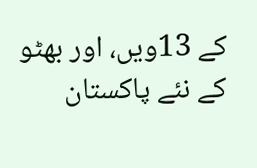کے 13ویں، اور بھٹو کے نئے پاکستان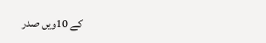کے 10ویں صدر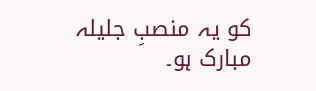کو یہ منصبِ جلیلہ مبارک ہو۔